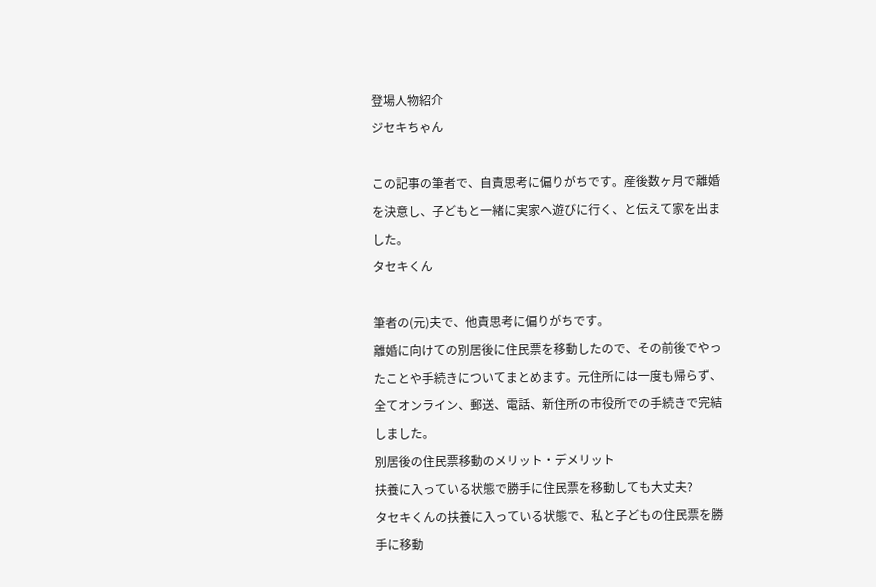登場人物紹介
ジセキちゃん

この記事の筆者で、自責思考に偏りがちです。産後数ヶ月で離婚を決意し、子どもと一緒に実家へ遊びに行く、と伝えて家を出ました。
タセキくん

筆者の(元)夫で、他責思考に偏りがちです。
離婚に向けての別居後に住民票を移動したので、その前後でやったことや手続きについてまとめます。元住所には一度も帰らず、全てオンライン、郵送、電話、新住所の市役所での手続きで完結しました。
別居後の住民票移動のメリット・デメリット
扶養に入っている状態で勝手に住民票を移動しても大丈夫?
タセキくんの扶養に入っている状態で、私と子どもの住民票を勝手に移動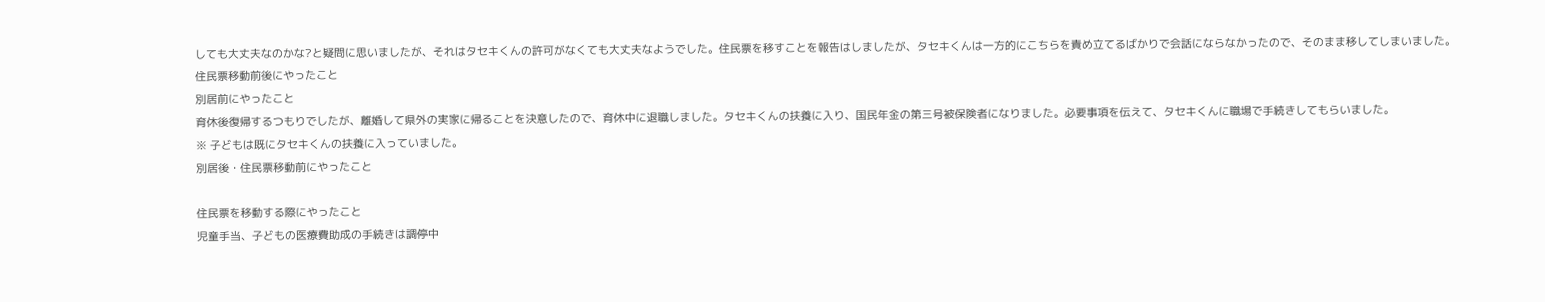しても大丈夫なのかな?と疑問に思いましたが、それはタセキくんの許可がなくても大丈夫なようでした。住民票を移すことを報告はしましたが、タセキくんは一方的にこちらを責め立てるばかりで会話にならなかったので、そのまま移してしまいました。
住民票移動前後にやったこと
別居前にやったこと
育休後復帰するつもりでしたが、離婚して県外の実家に帰ることを決意したので、育休中に退職しました。タセキくんの扶養に入り、国民年金の第三号被保険者になりました。必要事項を伝えて、タセキくんに職場で手続きしてもらいました。
※ 子どもは既にタセキくんの扶養に入っていました。
別居後・住民票移動前にやったこと

住民票を移動する際にやったこと
児童手当、子どもの医療費助成の手続きは調停中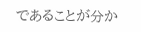であることが分か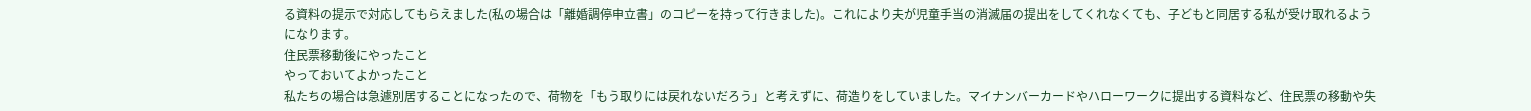る資料の提示で対応してもらえました(私の場合は「離婚調停申立書」のコピーを持って行きました)。これにより夫が児童手当の消滅届の提出をしてくれなくても、子どもと同居する私が受け取れるようになります。
住民票移動後にやったこと
やっておいてよかったこと
私たちの場合は急遽別居することになったので、荷物を「もう取りには戻れないだろう」と考えずに、荷造りをしていました。マイナンバーカードやハローワークに提出する資料など、住民票の移動や失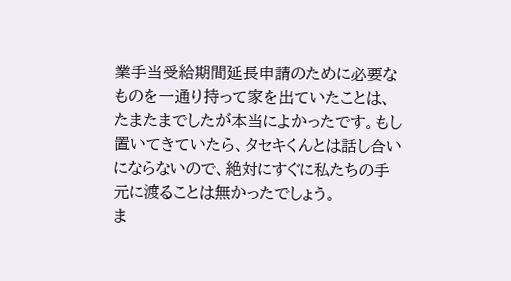業手当受給期間延長申請のために必要なものを一通り持って家を出ていたことは、たまたまでしたが本当によかったです。もし置いてきていたら、タセキくんとは話し合いにならないので、絶対にすぐに私たちの手元に渡ることは無かったでしょう。
ま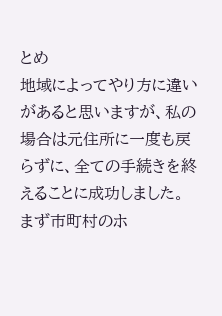とめ
地域によってやり方に違いがあると思いますが、私の場合は元住所に一度も戻らずに、全ての手続きを終えることに成功しました。まず市町村のホ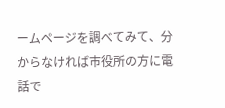ームページを調べてみて、分からなければ市役所の方に電話で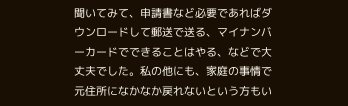聞いてみて、申請書など必要であればダウンロードして郵送で送る、マイナンバーカードでできることはやる、などで大丈夫でした。私の他にも、家庭の事情で元住所になかなか戻れないという方もい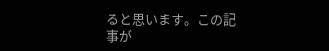ると思います。この記事が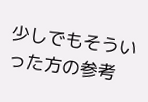少しでもそういった方の参考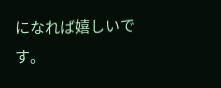になれば嬉しいです。